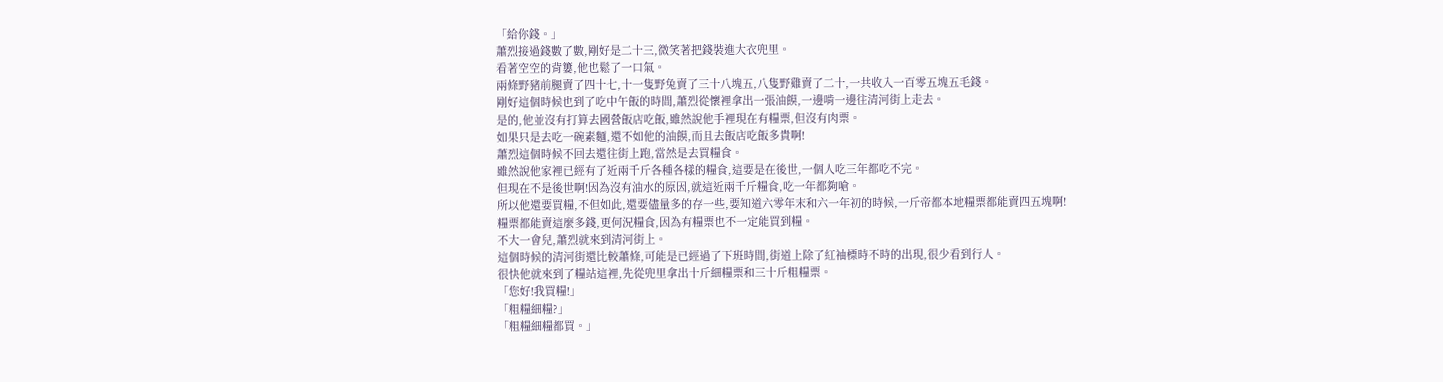「給你錢。」
蕭烈接過錢數了數,剛好是二十三,微笑著把錢裝進大衣兜里。
看著空空的背簍,他也鬆了一口氣。
兩條野豬前腿賣了四十七,十一隻野兔賣了三十八塊五,八隻野雞賣了二十,一共收入一百零五塊五毛錢。
剛好這個時候也到了吃中午飯的時間,蕭烈從懷裡拿出一張油饃,一邊啃一邊往清河街上走去。
是的,他並沒有打算去國營飯店吃飯,雖然說他手裡現在有糧票,但沒有肉票。
如果只是去吃一碗素麵,還不如他的油饃,而且去飯店吃飯多貴啊!
蕭烈這個時候不回去還往街上跑,當然是去買糧食。
雖然說他家裡已經有了近兩千斤各種各樣的糧食,這要是在後世,一個人吃三年都吃不完。
但現在不是後世啊!因為沒有油水的原因,就這近兩千斤糧食,吃一年都夠嗆。
所以他還要買糧,不但如此,還要儘量多的存一些,要知道六零年末和六一年初的時候,一斤帝都本地糧票都能賣四五塊啊!
糧票都能賣這麼多錢,更何況糧食,因為有糧票也不一定能買到糧。
不大一會兒,蕭烈就來到清河街上。
這個時候的清河街還比較蕭條,可能是已經過了下班時間,街道上除了紅袖標時不時的出現,很少看到行人。
很快他就來到了糧站這裡,先從兜里拿出十斤細糧票和三十斤粗糧票。
「您好!我買糧!」
「粗糧細糧?」
「粗糧細糧都買。」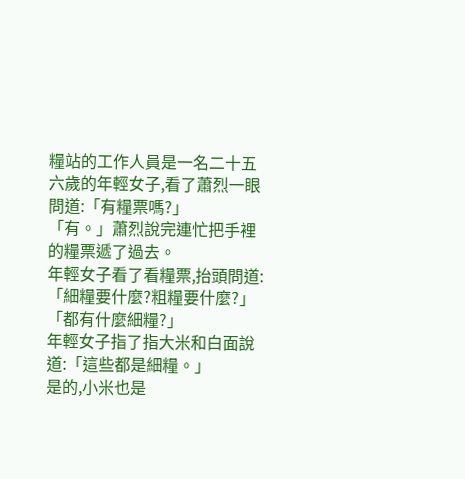糧站的工作人員是一名二十五六歲的年輕女子,看了蕭烈一眼問道:「有糧票嗎?」
「有。」蕭烈說完連忙把手裡的糧票遞了過去。
年輕女子看了看糧票,抬頭問道:「細糧要什麼?粗糧要什麼?」
「都有什麼細糧?」
年輕女子指了指大米和白面說道:「這些都是細糧。」
是的,小米也是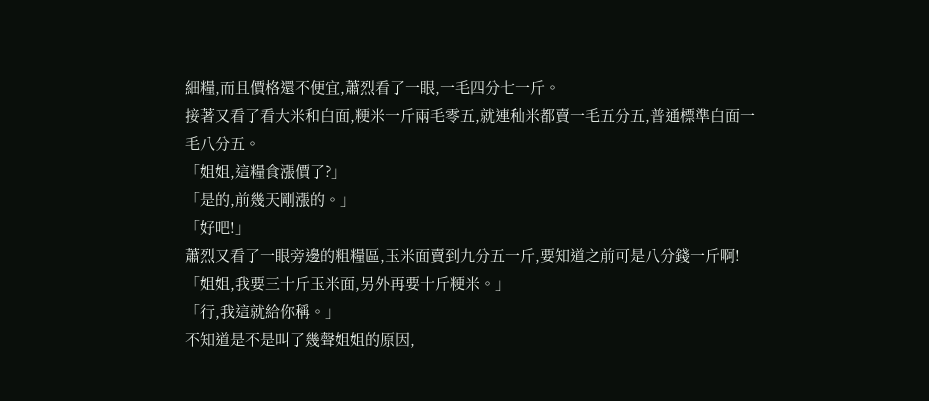細糧,而且價格還不便宜,蕭烈看了一眼,一毛四分七一斤。
接著又看了看大米和白面,粳米一斤兩毛零五,就連秈米都賣一毛五分五,普通標準白面一毛八分五。
「姐姐,這糧食漲價了?」
「是的,前幾天剛漲的。」
「好吧!」
蕭烈又看了一眼旁邊的粗糧區,玉米面賣到九分五一斤,要知道之前可是八分錢一斤啊!
「姐姐,我要三十斤玉米面,另外再要十斤粳米。」
「行,我這就給你稱。」
不知道是不是叫了幾聲姐姐的原因,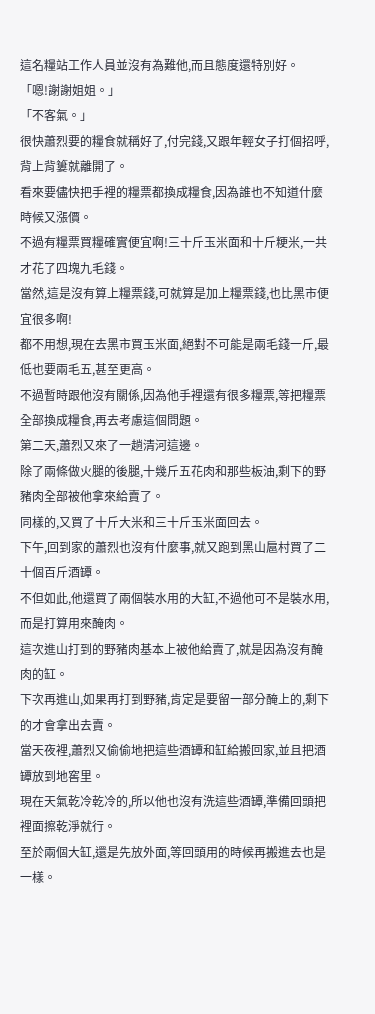這名糧站工作人員並沒有為難他,而且態度還特別好。
「嗯!謝謝姐姐。」
「不客氣。」
很快蕭烈要的糧食就稱好了,付完錢,又跟年輕女子打個招呼,背上背簍就離開了。
看來要儘快把手裡的糧票都換成糧食,因為誰也不知道什麼時候又漲價。
不過有糧票買糧確實便宜啊!三十斤玉米面和十斤粳米,一共才花了四塊九毛錢。
當然,這是沒有算上糧票錢,可就算是加上糧票錢,也比黑市便宜很多啊!
都不用想,現在去黑市買玉米面,絕對不可能是兩毛錢一斤,最低也要兩毛五,甚至更高。
不過暫時跟他沒有關係,因為他手裡還有很多糧票,等把糧票全部換成糧食,再去考慮這個問題。
第二天,蕭烈又來了一趟清河這邊。
除了兩條做火腿的後腿,十幾斤五花肉和那些板油,剩下的野豬肉全部被他拿來給賣了。
同樣的,又買了十斤大米和三十斤玉米面回去。
下午,回到家的蕭烈也沒有什麼事,就又跑到黑山扈村買了二十個百斤酒罈。
不但如此,他還買了兩個裝水用的大缸,不過他可不是裝水用,而是打算用來醃肉。
這次進山打到的野豬肉基本上被他給賣了,就是因為沒有醃肉的缸。
下次再進山,如果再打到野豬,肯定是要留一部分醃上的,剩下的才會拿出去賣。
當天夜裡,蕭烈又偷偷地把這些酒罈和缸給搬回家,並且把酒罈放到地窖里。
現在天氣乾冷乾冷的,所以他也沒有洗這些酒罈,準備回頭把裡面擦乾淨就行。
至於兩個大缸,還是先放外面,等回頭用的時候再搬進去也是一樣。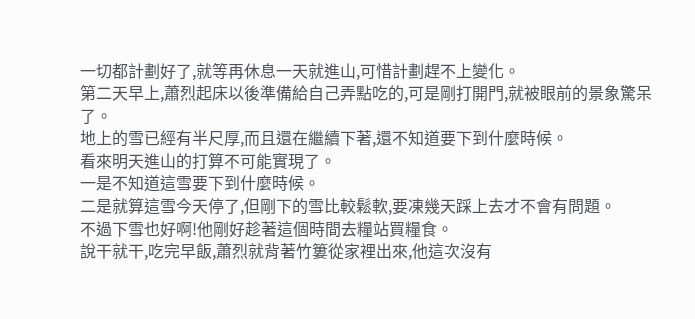一切都計劃好了,就等再休息一天就進山,可惜計劃趕不上變化。
第二天早上,蕭烈起床以後準備給自己弄點吃的,可是剛打開門,就被眼前的景象驚呆了。
地上的雪已經有半尺厚,而且還在繼續下著,還不知道要下到什麼時候。
看來明天進山的打算不可能實現了。
一是不知道這雪要下到什麼時候。
二是就算這雪今天停了,但剛下的雪比較鬆軟,要凍幾天踩上去才不會有問題。
不過下雪也好啊!他剛好趁著這個時間去糧站買糧食。
說干就干,吃完早飯,蕭烈就背著竹簍從家裡出來,他這次沒有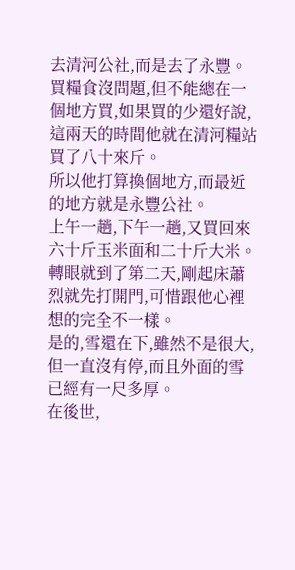去清河公社,而是去了永豐。
買糧食沒問題,但不能總在一個地方買,如果買的少還好說,這兩天的時間他就在清河糧站買了八十來斤。
所以他打算換個地方,而最近的地方就是永豐公社。
上午一趟,下午一趟,又買回來六十斤玉米面和二十斤大米。
轉眼就到了第二天,剛起床蕭烈就先打開門,可惜跟他心裡想的完全不一樣。
是的,雪還在下,雖然不是很大,但一直沒有停,而且外面的雪已經有一尺多厚。
在後世,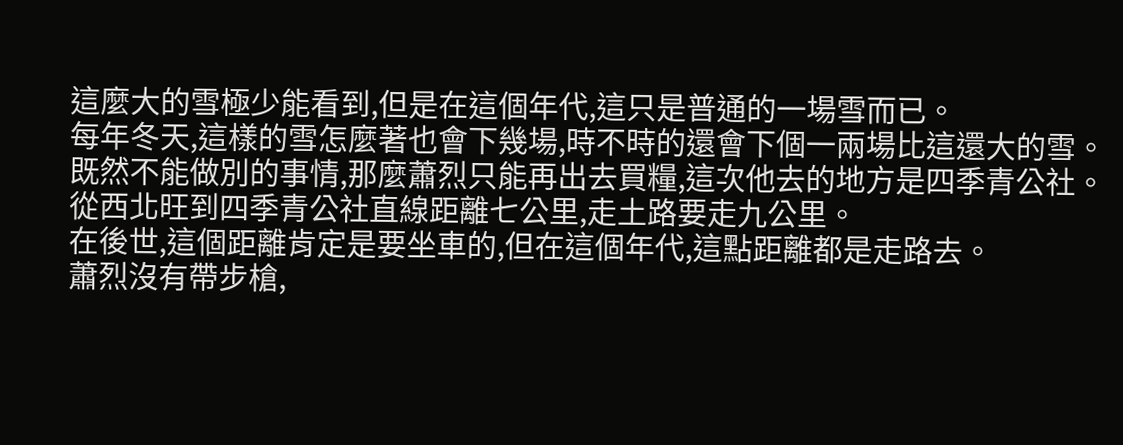這麼大的雪極少能看到,但是在這個年代,這只是普通的一場雪而已。
每年冬天,這樣的雪怎麼著也會下幾場,時不時的還會下個一兩場比這還大的雪。
既然不能做別的事情,那麼蕭烈只能再出去買糧,這次他去的地方是四季青公社。
從西北旺到四季青公社直線距離七公里,走土路要走九公里。
在後世,這個距離肯定是要坐車的,但在這個年代,這點距離都是走路去。
蕭烈沒有帶步槍,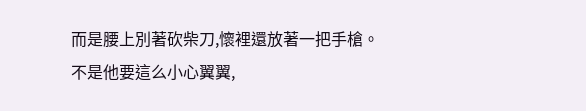而是腰上別著砍柴刀,懷裡還放著一把手槍。
不是他要這么小心翼翼,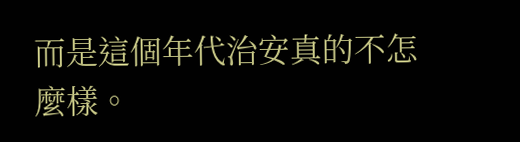而是這個年代治安真的不怎麼樣。